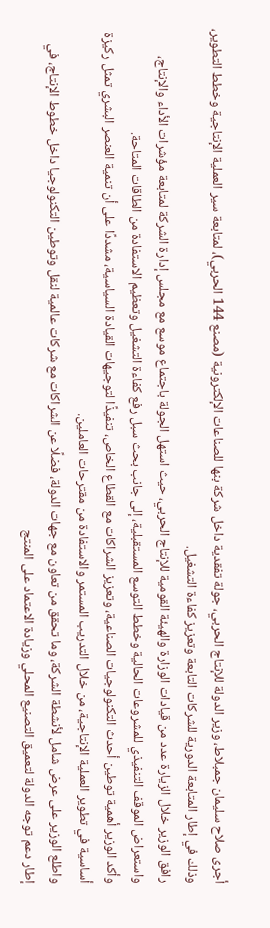أجرى صلاح سليمان جمبلاط، وزير الدولة للإنتاج الحربي، جولة تفقدية داخل شركة بنها للصناعات الإلكترونية (مصنع 144 الحربي)، لمتابعة سير العملية الإنتاجية وخطط التطوير، وذلك في إطار المتابعة الدورية للشركات التابعة وتعزيز كفاءة التشغيل.
رافق الوزير خلال الزيارة عدد من قيادات الوزارة والهيئة القومية للإنتاج الحربي، حيث استهل الجولة باجتماع موسع مع مجلس إدارة الشركة لمتابعة مؤشرات الأداء والإنتاج، واستعراض الموقف التنفيذي للمشروعات الحالية وخطط التوسع المستقبلية، إلى جانب بحث سبل رفع كفاءة التشغيل وتعظيم الاستفادة من الطاقات المتاحة.
وأكد الوزير أهمية توطين أحدث التكنولوجيات الصناعية، وتعزيز الشراكات مع القطاع الخاص، تنفيذًا لتوجيهات القيادة السياسية، مشددًا على أن تنمية العنصر البشري تمثل ركيزة أساسية في تطوير العملية الإنتاجية، من خلال التدريب المستمر والاستفادة من مقترحات العاملين.
واطلع الوزير على عرض شامل لأنشطة الشركة، وما تحقق من تعاون مع جهات الدولة، فضلًا عن الشراكات مع شركات عالمية لنقل وتوطين التكنولوجيا داخل خطوط الإنتاج، في إطار دعم توجه الدولة لتعميق التصنيع المحلي وزيادة الاعتماد على المنتج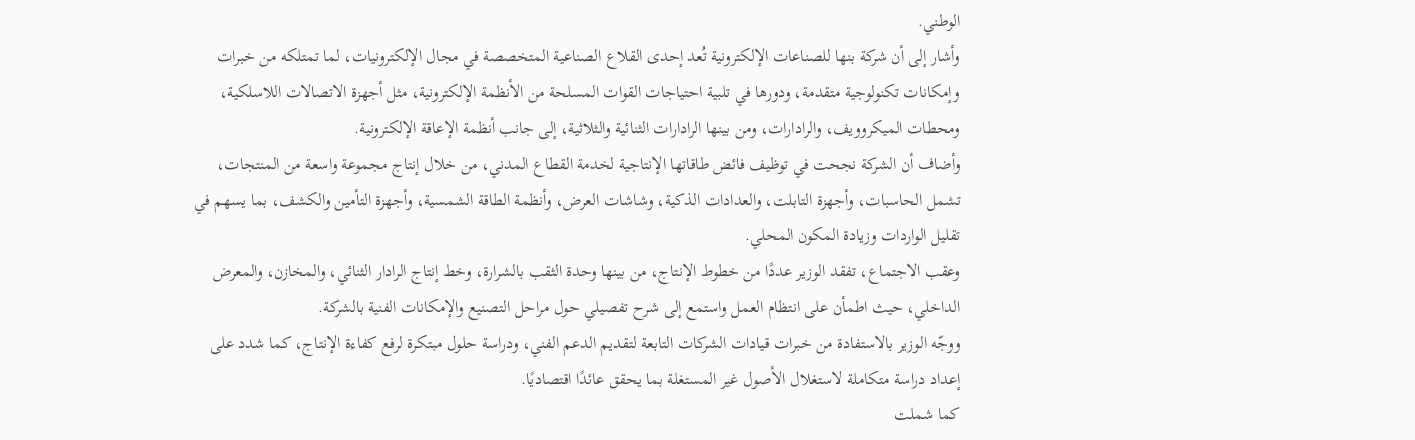الوطني.
وأشار إلى أن شركة بنها للصناعات الإلكترونية تُعد إحدى القلاع الصناعية المتخصصة في مجال الإلكترونيات، لما تمتلكه من خبرات وإمكانات تكنولوجية متقدمة، ودورها في تلبية احتياجات القوات المسلحة من الأنظمة الإلكترونية، مثل أجهزة الاتصالات اللاسلكية، ومحطات الميكروويف، والرادارات، ومن بينها الرادارات الثنائية والثلاثية، إلى جانب أنظمة الإعاقة الإلكترونية.
وأضاف أن الشركة نجحت في توظيف فائض طاقاتها الإنتاجية لخدمة القطاع المدني، من خلال إنتاج مجموعة واسعة من المنتجات، تشمل الحاسبات، وأجهزة التابلت، والعدادات الذكية، وشاشات العرض، وأنظمة الطاقة الشمسية، وأجهزة التأمين والكشف، بما يسهم في تقليل الواردات وزيادة المكون المحلي.
وعقب الاجتماع، تفقد الوزير عددًا من خطوط الإنتاج، من بينها وحدة الثقب بالشرارة، وخط إنتاج الرادار الثنائي، والمخازن، والمعرض الداخلي، حيث اطمأن على انتظام العمل واستمع إلى شرح تفصيلي حول مراحل التصنيع والإمكانات الفنية بالشركة.
ووجّه الوزير بالاستفادة من خبرات قيادات الشركات التابعة لتقديم الدعم الفني، ودراسة حلول مبتكرة لرفع كفاءة الإنتاج، كما شدد على إعداد دراسة متكاملة لاستغلال الأصول غير المستغلة بما يحقق عائدًا اقتصاديًا.
كما شملت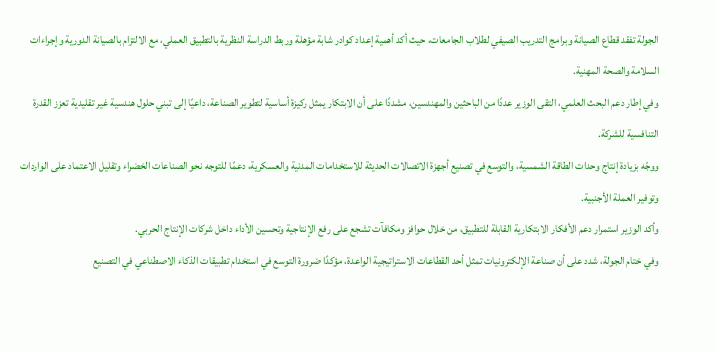الجولة تفقد قطاع الصيانة وبرامج التدريب الصيفي لطلاب الجامعات، حيث أكد أهمية إعداد كوادر شابة مؤهلة وربط الدراسة النظرية بالتطبيق العملي، مع الالتزام بالصيانة الدورية وإجراءات السلامة والصحة المهنية.
وفي إطار دعم البحث العلمي، التقى الوزير عددًا من الباحثين والمهندسين، مشددًا على أن الابتكار يمثل ركيزة أساسية لتطوير الصناعة، داعيًا إلى تبني حلول هندسية غير تقليدية تعزز القدرة التنافسية للشركة.
ووجّه بزيادة إنتاج وحدات الطاقة الشمسية، والتوسع في تصنيع أجهزة الاتصالات الحديثة للاستخدامات المدنية والعسكرية، دعمًا للتوجه نحو الصناعات الخضراء وتقليل الاعتماد على الواردات وتوفير العملة الأجنبية.
وأكد الوزير استمرار دعم الأفكار الابتكارية القابلة للتطبيق، من خلال حوافز ومكافآت تشجع على رفع الإنتاجية وتحسين الأداء داخل شركات الإنتاج الحربي.
وفي ختام الجولة، شدد على أن صناعة الإلكترونيات تمثل أحد القطاعات الاستراتيجية الواعدة، مؤكدًا ضرورة التوسع في استخدام تطبيقات الذكاء الاصطناعي في التصنيع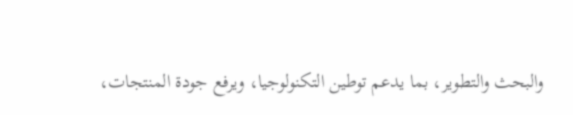والبحث والتطوير، بما يدعم توطين التكنولوجيا، ويرفع جودة المنتجات،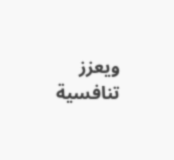ويعزز تنافسية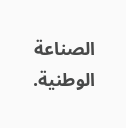الصناعة الوطنية.